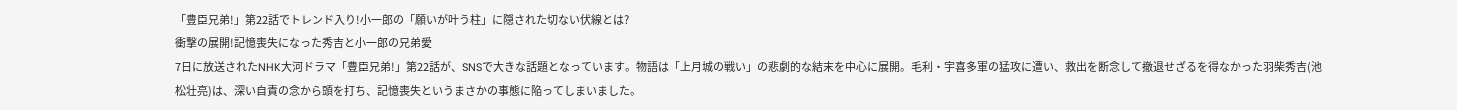「豊臣兄弟!」第22話でトレンド入り!小一郎の「願いが叶う柱」に隠された切ない伏線とは?
衝撃の展開!記憶喪失になった秀吉と小一郎の兄弟愛
7日に放送されたNHK大河ドラマ「豊臣兄弟!」第22話が、SNSで大きな話題となっています。物語は「上月城の戦い」の悲劇的な結末を中心に展開。毛利・宇喜多軍の猛攻に遭い、救出を断念して撤退せざるを得なかった羽柴秀吉(池松壮亮)は、深い自責の念から頭を打ち、記憶喪失というまさかの事態に陥ってしまいました。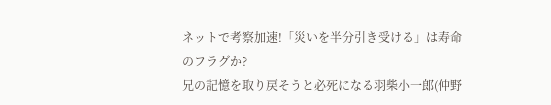ネットで考察加速!「災いを半分引き受ける」は寿命のフラグか?
兄の記憶を取り戻そうと必死になる羽柴小一郎(仲野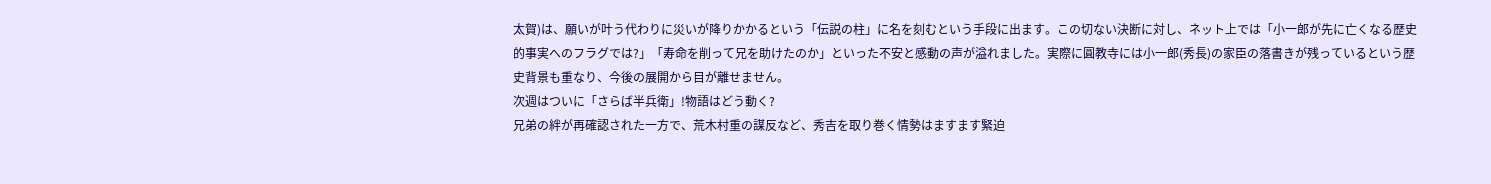太賀)は、願いが叶う代わりに災いが降りかかるという「伝説の柱」に名を刻むという手段に出ます。この切ない決断に対し、ネット上では「小一郎が先に亡くなる歴史的事実へのフラグでは?」「寿命を削って兄を助けたのか」といった不安と感動の声が溢れました。実際に圓教寺には小一郎(秀長)の家臣の落書きが残っているという歴史背景も重なり、今後の展開から目が離せません。
次週はついに「さらば半兵衛」!物語はどう動く?
兄弟の絆が再確認された一方で、荒木村重の謀反など、秀吉を取り巻く情勢はますます緊迫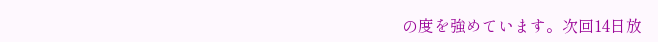の度を強めています。次回14日放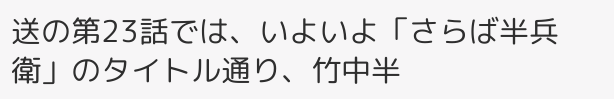送の第23話では、いよいよ「さらば半兵衛」のタイトル通り、竹中半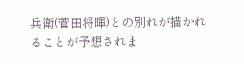兵衛(菅田将暉)との別れが描かれることが予想されま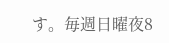す。毎週日曜夜8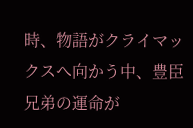時、物語がクライマックスへ向かう中、豊臣兄弟の運命が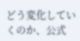どう変化していくのか、公式